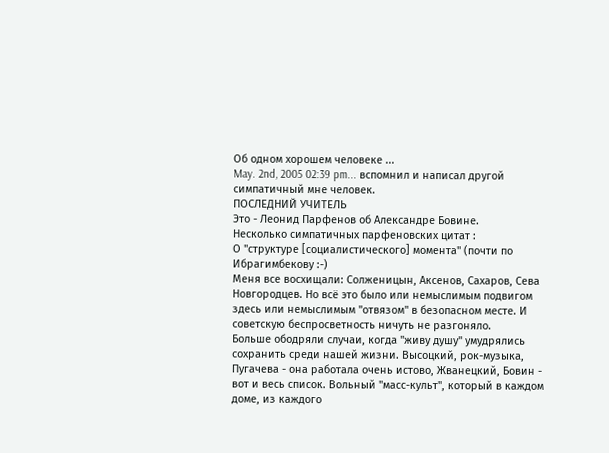Об одном хорошем человеке ...
May. 2nd, 2005 02:39 pm... вспомнил и написал другой симпатичный мне человек.
ПОСЛЕДНИЙ УЧИТЕЛЬ
Это - Леонид Парфенов об Александре Бовине.
Несколько симпатичных парфеновских цитат :
О "структуре [социалистического] момента" (почти по Ибрагимбекову :-)
Меня все восхищали: Солженицын, Аксенов, Сахаров, Сева Новгородцев. Но всё это было или немыслимым подвигом здесь или немыслимым "отвязом" в безопасном месте. И советскую беспросветность ничуть не разгоняло.
Больше ободряли случаи, когда "живу душу" умудрялись сохранить среди нашей жизни. Высоцкий, рок-музыка, Пугачева - она работала очень истово, Жванецкий, Бовин - вот и весь список. Вольный "масс-культ", который в каждом доме, из каждого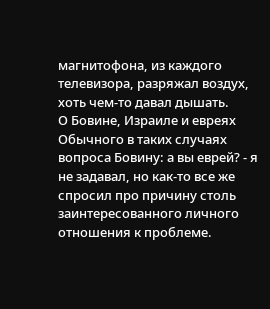магнитофона, из каждого телевизора, разряжал воздух, хоть чем-то давал дышать.
О Бовине, Израиле и евреях
Обычного в таких случаях вопроса Бовину: а вы еврей? - я не задавал, но как-то все же спросил про причину столь заинтересованного личного отношения к проблеме.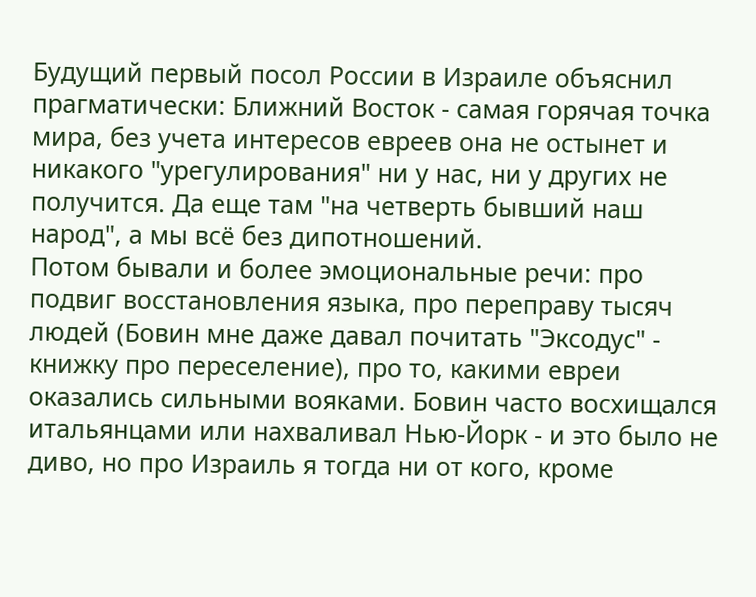Будущий первый посол России в Израиле объяснил прагматически: Ближний Восток - самая горячая точка мира, без учета интересов евреев она не остынет и никакого "урегулирования" ни у нас, ни у других не получится. Да еще там "на четверть бывший наш народ", а мы всё без дипотношений.
Потом бывали и более эмоциональные речи: про подвиг восстановления языка, про переправу тысяч людей (Бовин мне даже давал почитать "Эксодус" - книжку про переселение), про то, какими евреи оказались сильными вояками. Бовин часто восхищался итальянцами или нахваливал Нью-Йорк - и это было не диво, но про Израиль я тогда ни от кого, кроме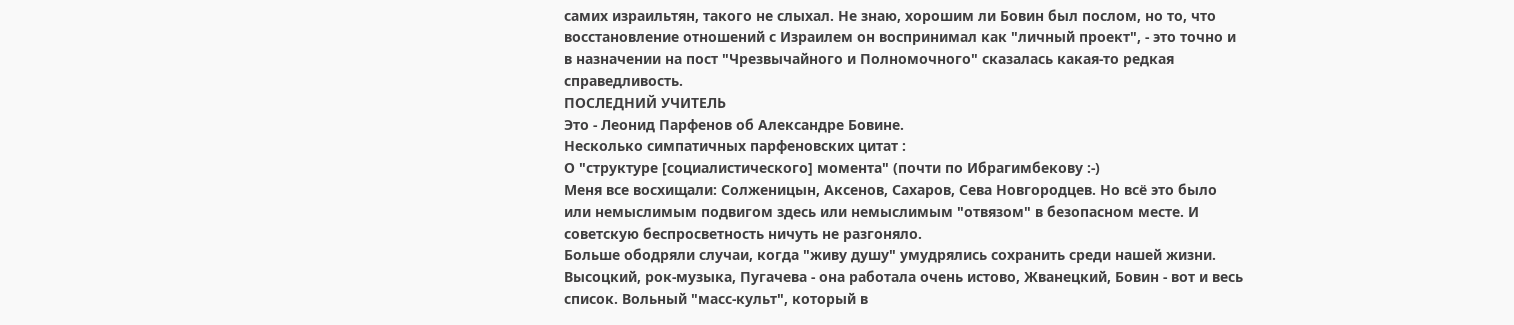самих израильтян, такого не слыхал. Не знаю, хорошим ли Бовин был послом, но то, что восстановление отношений с Израилем он воспринимал как "личный проект", - это точно и в назначении на пост "Чрезвычайного и Полномочного" сказалась какая-то редкая справедливость.
ПОСЛЕДНИЙ УЧИТЕЛЬ
Это - Леонид Парфенов об Александре Бовине.
Несколько симпатичных парфеновских цитат :
О "структуре [социалистического] момента" (почти по Ибрагимбекову :-)
Меня все восхищали: Солженицын, Аксенов, Сахаров, Сева Новгородцев. Но всё это было или немыслимым подвигом здесь или немыслимым "отвязом" в безопасном месте. И советскую беспросветность ничуть не разгоняло.
Больше ободряли случаи, когда "живу душу" умудрялись сохранить среди нашей жизни. Высоцкий, рок-музыка, Пугачева - она работала очень истово, Жванецкий, Бовин - вот и весь список. Вольный "масс-культ", который в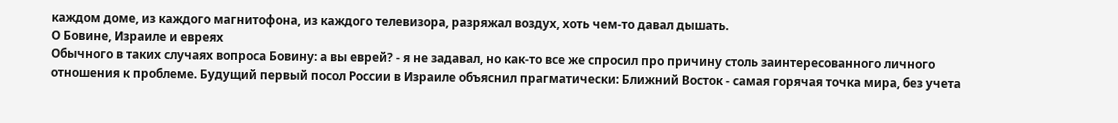каждом доме, из каждого магнитофона, из каждого телевизора, разряжал воздух, хоть чем-то давал дышать.
О Бовине, Израиле и евреях
Обычного в таких случаях вопроса Бовину: а вы еврей? - я не задавал, но как-то все же спросил про причину столь заинтересованного личного отношения к проблеме. Будущий первый посол России в Израиле объяснил прагматически: Ближний Восток - самая горячая точка мира, без учета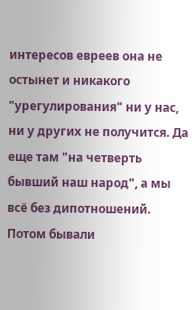интересов евреев она не остынет и никакого "урегулирования" ни у нас, ни у других не получится. Да еще там "на четверть бывший наш народ", а мы всё без дипотношений.
Потом бывали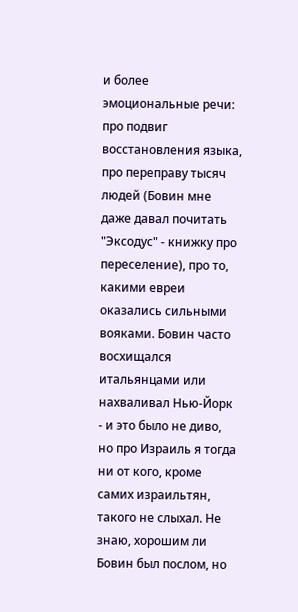и более эмоциональные речи: про подвиг восстановления языка, про переправу тысяч людей (Бовин мне даже давал почитать "Эксодус" - книжку про переселение), про то, какими евреи оказались сильными вояками. Бовин часто восхищался итальянцами или нахваливал Нью-Йорк - и это было не диво, но про Израиль я тогда ни от кого, кроме самих израильтян, такого не слыхал. Не знаю, хорошим ли Бовин был послом, но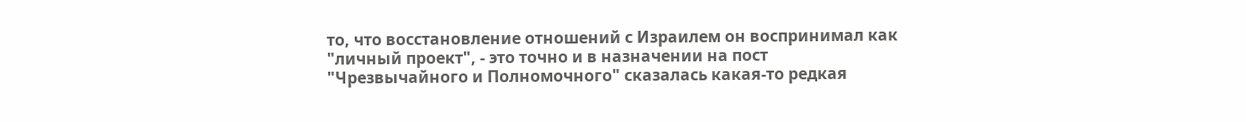то, что восстановление отношений с Израилем он воспринимал как "личный проект", - это точно и в назначении на пост "Чрезвычайного и Полномочного" сказалась какая-то редкая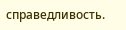справедливость.